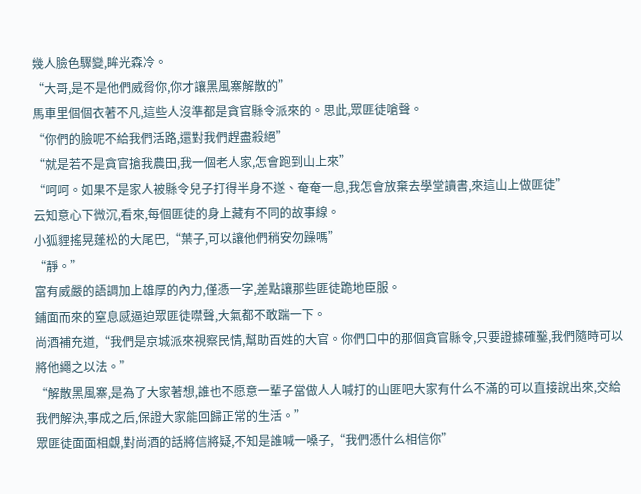幾人臉色驟變,眸光森冷。
“大哥,是不是他們威脅你,你才讓黑風寨解散的”
馬車里個個衣著不凡,這些人沒準都是貪官縣令派來的。思此,眾匪徒嗆聲。
“你們的臉呢不給我們活路,還對我們趕盡殺絕”
“就是若不是貪官搶我農田,我一個老人家,怎會跑到山上來”
“呵呵。如果不是家人被縣令兒子打得半身不遂、奄奄一息,我怎會放棄去學堂讀書,來這山上做匪徒”
云知意心下微沉,看來,每個匪徒的身上藏有不同的故事線。
小狐貍搖晃蓬松的大尾巴,“葉子,可以讓他們稍安勿躁嗎”
“靜。”
富有威嚴的語調加上雄厚的內力,僅憑一字,差點讓那些匪徒跪地臣服。
鋪面而來的窒息感逼迫眾匪徒噤聲,大氣都不敢踹一下。
尚酒補充道,“我們是京城派來視察民情,幫助百姓的大官。你們口中的那個貪官縣令,只要證據確鑿,我們隨時可以將他繩之以法。”
“解散黑風寨,是為了大家著想,誰也不愿意一輩子當做人人喊打的山匪吧大家有什么不滿的可以直接說出來,交給我們解決,事成之后,保證大家能回歸正常的生活。”
眾匪徒面面相覷,對尚酒的話將信將疑,不知是誰喊一嗓子,“我們憑什么相信你”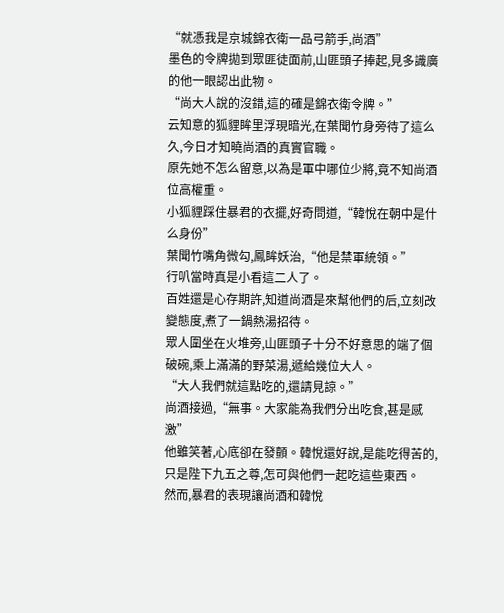“就憑我是京城錦衣衛一品弓箭手,尚酒”
墨色的令牌拋到眾匪徒面前,山匪頭子捧起,見多識廣的他一眼認出此物。
“尚大人說的沒錯,這的確是錦衣衛令牌。”
云知意的狐貍眸里浮現暗光,在葉聞竹身旁待了這么久,今日才知曉尚酒的真實官職。
原先她不怎么留意,以為是軍中哪位少將,竟不知尚酒位高權重。
小狐貍踩住暴君的衣擺,好奇問道,“韓悅在朝中是什么身份”
葉聞竹嘴角微勾,鳳眸妖治,“他是禁軍統領。”
行叭當時真是小看這二人了。
百姓還是心存期許,知道尚酒是來幫他們的后,立刻改變態度,煮了一鍋熱湯招待。
眾人圍坐在火堆旁,山匪頭子十分不好意思的端了個破碗,乘上滿滿的野菜湯,遞給幾位大人。
“大人我們就這點吃的,還請見諒。”
尚酒接過,“無事。大家能為我們分出吃食,甚是感激”
他雖笑著,心底卻在發顫。韓悅還好說,是能吃得苦的,只是陛下九五之尊,怎可與他們一起吃這些東西。
然而,暴君的表現讓尚酒和韓悅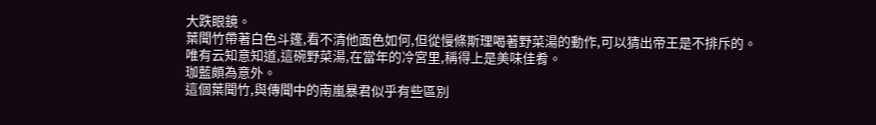大跌眼鏡。
葉聞竹帶著白色斗篷,看不清他面色如何,但從慢條斯理喝著野菜湯的動作,可以猜出帝王是不排斥的。
唯有云知意知道,這碗野菜湯,在當年的冷宮里,稱得上是美味佳肴。
珈藍頗為意外。
這個葉聞竹,與傳聞中的南嵐暴君似乎有些區別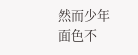然而少年面色不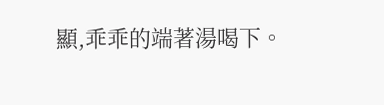顯,乖乖的端著湯喝下。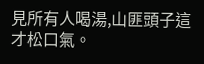見所有人喝湯,山匪頭子這才松口氣。